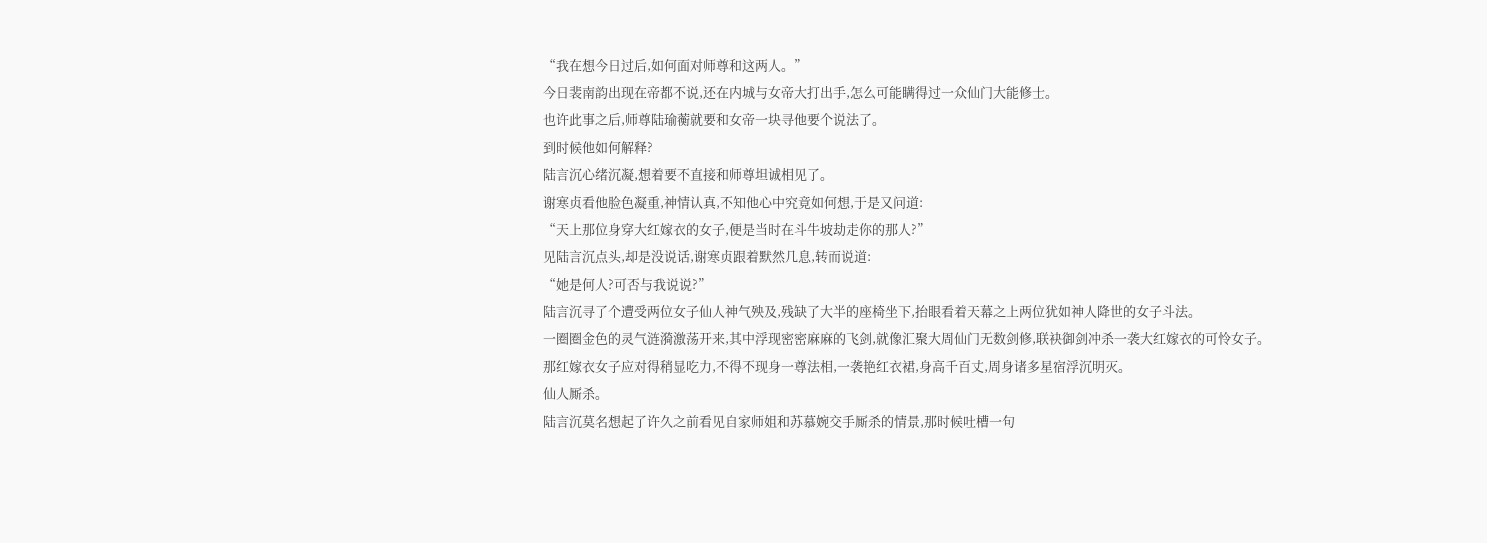“我在想今日过后,如何面对师尊和这两人。”
今日裴南韵出现在帝都不说,还在内城与女帝大打出手,怎么可能瞒得过一众仙门大能修士。
也许此事之后,师尊陆瑜蘅就要和女帝一块寻他要个说法了。
到时候他如何解释?
陆言沉心绪沉凝,想着要不直接和师尊坦诚相见了。
谢寒贞看他脸色凝重,神情认真,不知他心中究竟如何想,于是又问道:
“天上那位身穿大红嫁衣的女子,便是当时在斗牛坡劫走你的那人?”
见陆言沉点头,却是没说话,谢寒贞跟着默然几息,转而说道:
“她是何人?可否与我说说?”
陆言沉寻了个遭受两位女子仙人神气殃及,残缺了大半的座椅坐下,抬眼看着天幕之上两位犹如神人降世的女子斗法。
一圈圈金色的灵气涟漪激荡开来,其中浮现密密麻麻的飞剑,就像汇聚大周仙门无数剑修,联袂御剑冲杀一袭大红嫁衣的可怜女子。
那红嫁衣女子应对得稍显吃力,不得不现身一尊法相,一袭艳红衣裙,身高千百丈,周身诸多星宿浮沉明灭。
仙人厮杀。
陆言沉莫名想起了许久之前看见自家师姐和苏慕婉交手厮杀的情景,那时候吐槽一句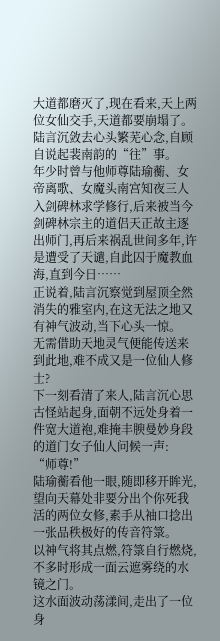大道都磨灭了,现在看来,天上两位女仙交手,天道都要崩塌了。
陆言沉敛去心头繁芜心念,自顾自说起裴南韵的“往”事。
年少时曾与他师尊陆瑜蘅、女帝离歌、女魔头南宫知夜三人入剑碑林求学修行,后来被当今剑碑林宗主的道侣天正故主逐出师门,再后来祸乱世间多年,许是遭受了天谴,自此囚于魔教血海,直到今日……
正说着,陆言沉察觉到屋顶全然消失的雅室内,在这无法之地又有神气波动,当下心头一惊。
无需借助天地灵气便能传送来到此地,难不成又是一位仙人修士?
下一刻看清了来人,陆言沉心思古怪站起身,面朝不远处身着一件宽大道袍,难掩丰腴曼妙身段的道门女子仙人问候一声:
“师尊!”
陆瑜蘅看他一眼,随即移开眸光,望向天幕处非要分出个你死我活的两位女修,素手从袖口捻出一张品秩极好的传音符箓。
以神气将其点燃,符箓自行燃烧,不多时形成一面云遮雾绕的水镜之门。
这水面波动荡漾间,走出了一位身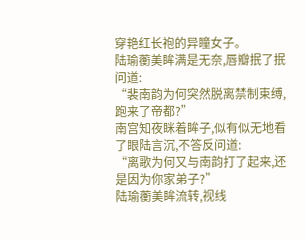穿艳红长袍的异瞳女子。
陆瑜蘅美眸满是无奈,唇瓣抿了抿问道:
“裴南韵为何突然脱离禁制束缚,跑来了帝都?”
南宫知夜眯着眸子,似有似无地看了眼陆言沉,不答反问道:
“离歌为何又与南韵打了起来,还是因为你家弟子?”
陆瑜蘅美眸流转,视线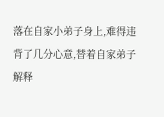落在自家小弟子身上,难得违背了几分心意,替着自家弟子解释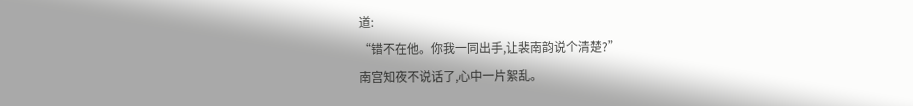道:
“错不在他。你我一同出手,让裴南韵说个清楚?”
南宫知夜不说话了,心中一片絮乱。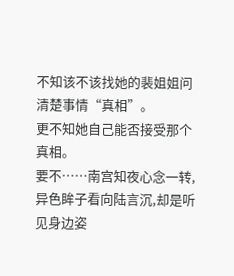不知该不该找她的裴姐姐问清楚事情“真相”。
更不知她自己能否接受那个真相。
要不……南宫知夜心念一转,异色眸子看向陆言沉,却是听见身边姿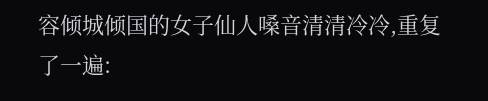容倾城倾国的女子仙人嗓音清清冷冷,重复了一遍: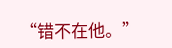“错不在他。”